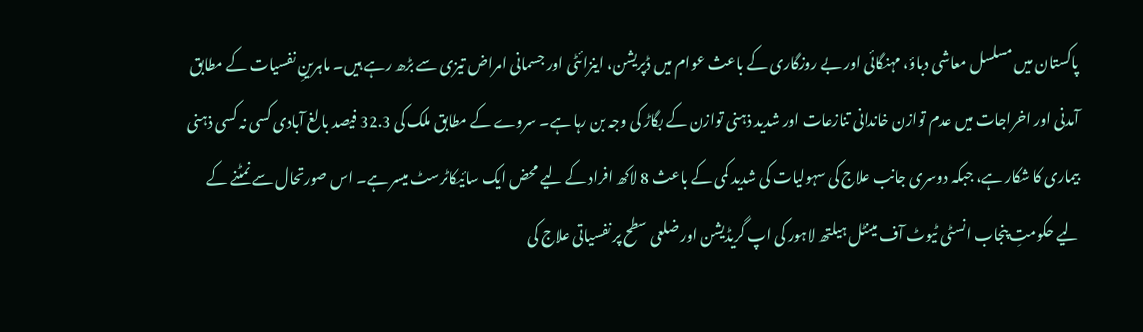پاکستان میں مسلسل معاشی دباؤ، مہنگائی اور بے روزگاری کے باعث عوام میں ڈپریشن، اینزائٹی اور جسمانی امراض تیزی سے بڑھ رہے ہیں۔ ماہرینِ نفسیات کے مطابق آمدنی اور اخراجات میں عدم توازن خاندانی تنازعات اور شدید ذہنی توازن کے بگاڑ کی وجہ بن رہا ہے۔ سروے کے مطابق ملک کی 32.3 فیصد بالغ آبادی کسی نہ کسی ذہنی بیماری کا شکار ہے، جبکہ دوسری جانب علاج کی سہولیات کی شدید کمی کے باعث 8 لاکھ افراد کے لیے محض ایک سائیکاٹرسٹ میسر ہے۔ اس صورتحال سے نمٹنے کے لیے حکومتِ پنجاب انسٹی ٹیوٹ آف مینٹل ہیلتھ لاہور کی اپ گریڈیشن اور ضلعی سطح پر نفسیاتی علاج کی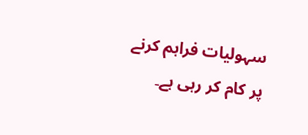سہولیات فراہم کرنے پر کام کر رہی ہے۔